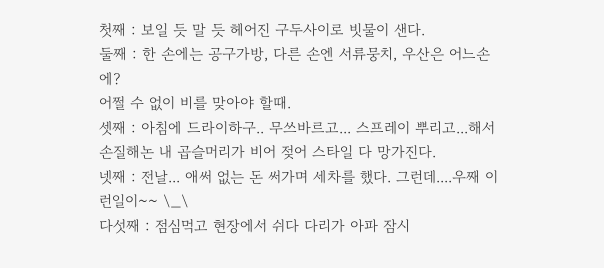첫째 : 보일 듯 말 듯 헤어진 구두사이로 빗물이 샌다.
둘째 : 한 손에는 공구가방, 다른 손엔 서류뭉치, 우산은 어느손에?
어쩔 수 없이 비를 맞아야 할때.
셋째 : 아침에 드라이하구.. 무쓰바르고... 스프레이 뿌리고...해서
손질해논 내 곱슬머리가 비어 젖어 스타일 다 망가진다.
넷째 : 전날... 애써 없는 돈 써가며 세차를 했다. 그런데....우째 이런일이~~ \_\
다섯째 : 점심먹고 현장에서 쉬다 다리가 아파 잠시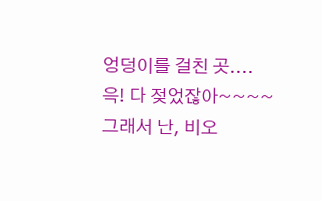엉덩이를 걸친 곳....
윽! 다 젖었잖아~~~~
그래서 난, 비오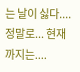는 날이 싫다.... 정말로... 현재까지는....